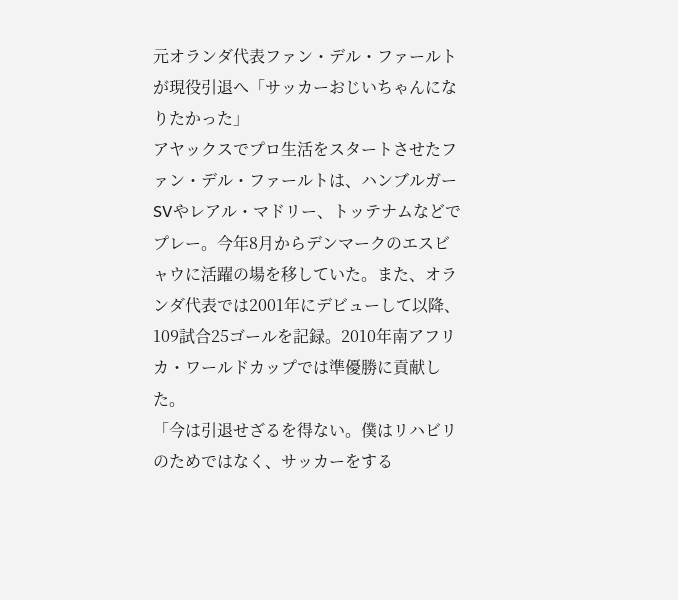元オランダ代表ファン・デル・ファールトが現役引退へ「サッカーおじいちゃんになりたかった」
アヤックスでプロ生活をスタートさせたファン・デル・ファールトは、ハンブルガーSVやレアル・マドリー、トッテナムなどでプレー。今年8月からデンマークのエスビャウに活躍の場を移していた。また、オランダ代表では2001年にデビューして以降、109試合25ゴールを記録。2010年南アフリカ・ワールドカップでは準優勝に貢献した。
「今は引退せざるを得ない。僕はリハビリのためではなく、サッカーをする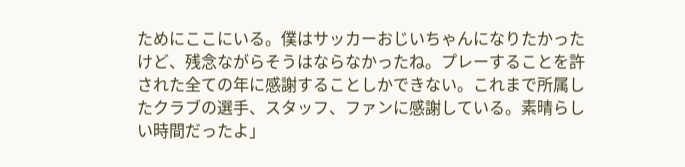ためにここにいる。僕はサッカーおじいちゃんになりたかったけど、残念ながらそうはならなかったね。プレーすることを許された全ての年に感謝することしかできない。これまで所属したクラブの選手、スタッフ、ファンに感謝している。素晴らしい時間だったよ」